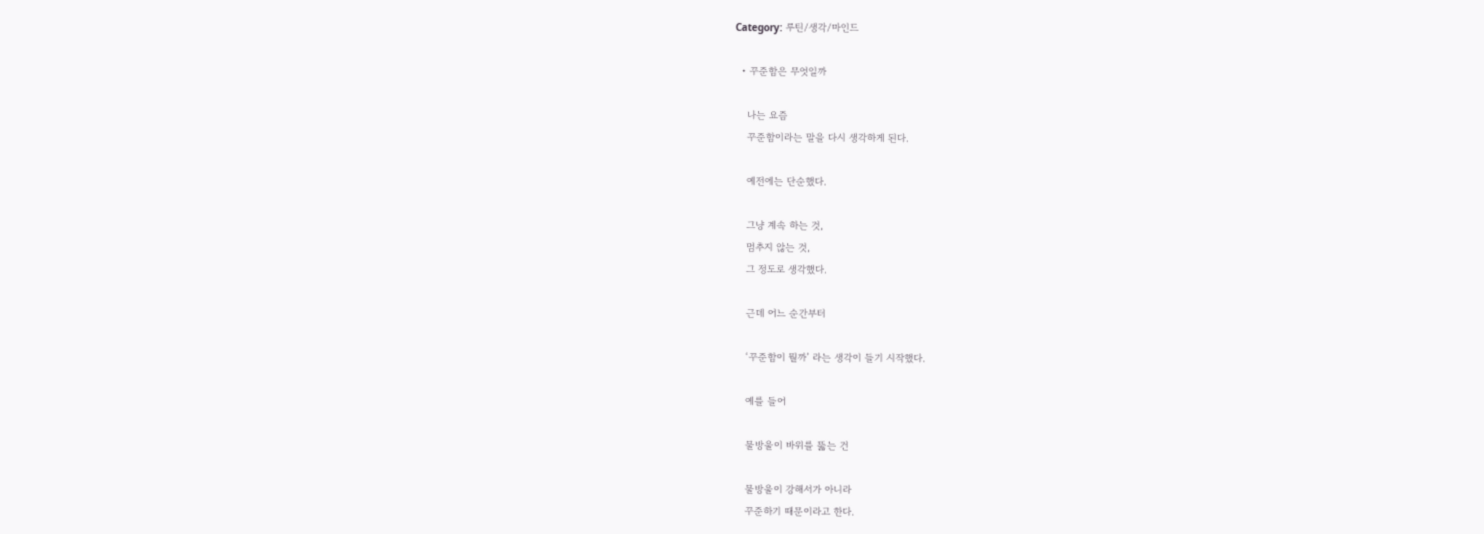Category: 루틴/생각/마인드

  • 꾸준함은 무엇일까

    나는 요즘
    꾸준함이라는 말을 다시 생각하게 된다.

    예전에는 단순했다.

    그냥 계속 하는 것,
    멈추지 않는 것,
    그 정도로 생각했다.

    근데 어느 순간부터

    ‘꾸준함이 뭘까’ 라는 생각이 들기 시작했다.

    예를 들어

    물방울이 바위를 뚫는 건

    물방울이 강해서가 아니라
    꾸준하기 때문이라고 한다.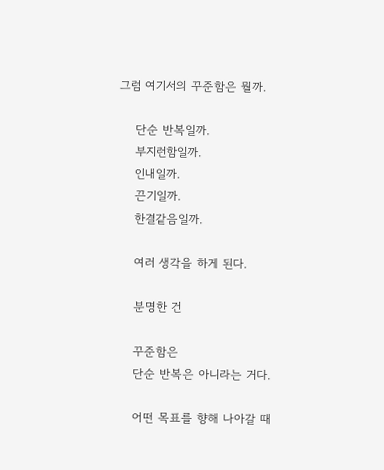그럼 여기서의 꾸준함은 뭘까.

    단순 반복일까.
    부지런함일까.
    인내일까.
    끈기일까.
    한결같음일까.

    여러 생각을 하게 된다.

    분명한 건

    꾸준함은
    단순 반복은 아니라는 거다.

    어떤 목표를 향해 나아갈 때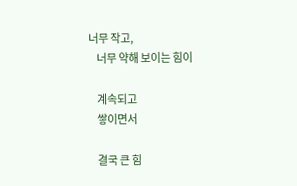너무 작고,
    너무 약해 보이는 힘이

    계속되고
    쌓이면서

    결국 큰 힘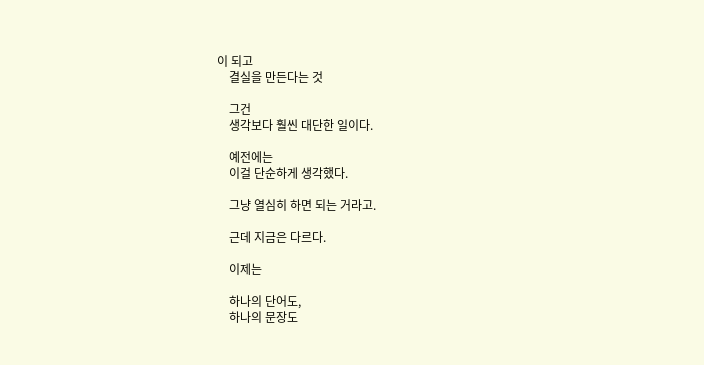이 되고
    결실을 만든다는 것

    그건
    생각보다 훨씬 대단한 일이다.

    예전에는
    이걸 단순하게 생각했다.

    그냥 열심히 하면 되는 거라고.

    근데 지금은 다르다.

    이제는

    하나의 단어도,
    하나의 문장도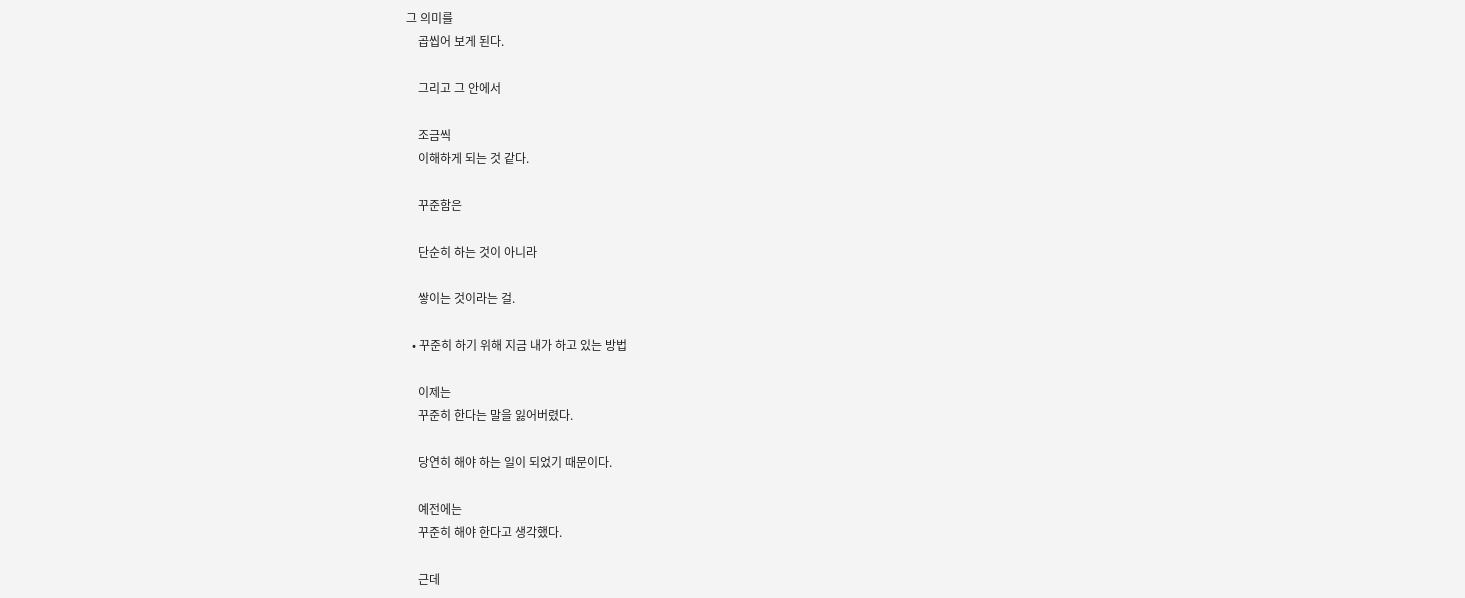그 의미를
    곱씹어 보게 된다.

    그리고 그 안에서

    조금씩
    이해하게 되는 것 같다.

    꾸준함은

    단순히 하는 것이 아니라

    쌓이는 것이라는 걸.

  • 꾸준히 하기 위해 지금 내가 하고 있는 방법

    이제는
    꾸준히 한다는 말을 잃어버렸다.

    당연히 해야 하는 일이 되었기 때문이다.

    예전에는
    꾸준히 해야 한다고 생각했다.

    근데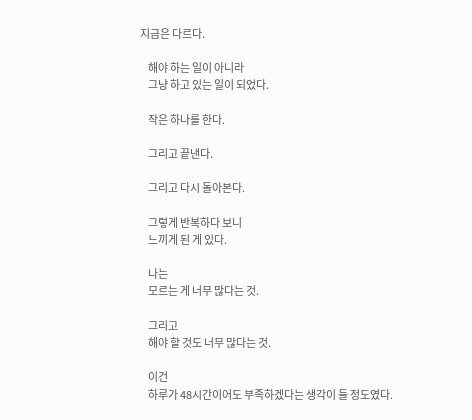지금은 다르다.

    해야 하는 일이 아니라
    그냥 하고 있는 일이 되었다.

    작은 하나를 한다.

    그리고 끝낸다.

    그리고 다시 돌아본다.

    그렇게 반복하다 보니
    느끼게 된 게 있다.

    나는
    모르는 게 너무 많다는 것.

    그리고
    해야 할 것도 너무 많다는 것.

    이건
    하루가 48시간이어도 부족하겠다는 생각이 들 정도였다.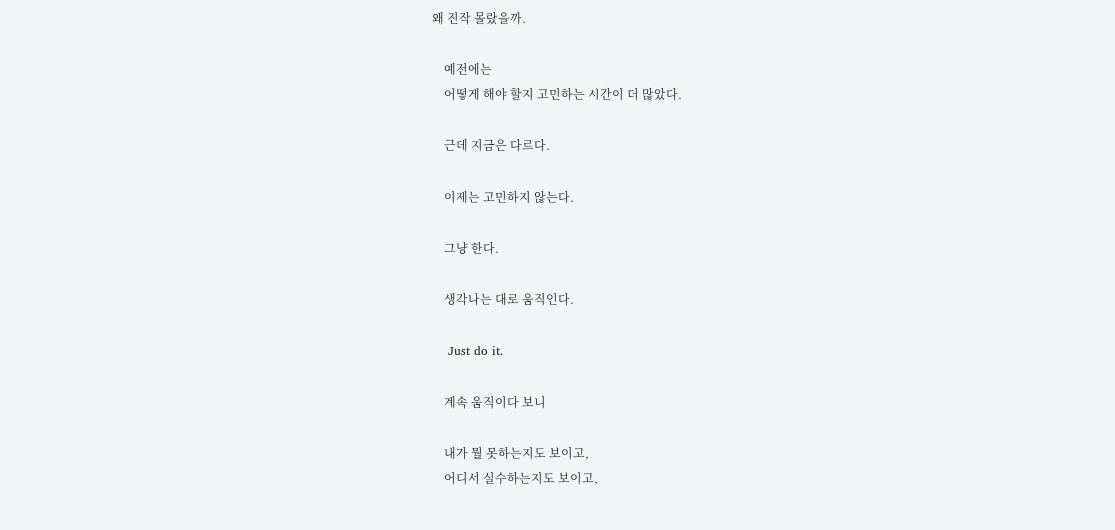왜 진작 몰랐을까.

    예전에는
    어떻게 해야 할지 고민하는 시간이 더 많았다.

    근데 지금은 다르다.

    이제는 고민하지 않는다.

    그냥 한다.

    생각나는 대로 움직인다.

    Just do it.

    계속 움직이다 보니

    내가 뭘 못하는지도 보이고,
    어디서 실수하는지도 보이고,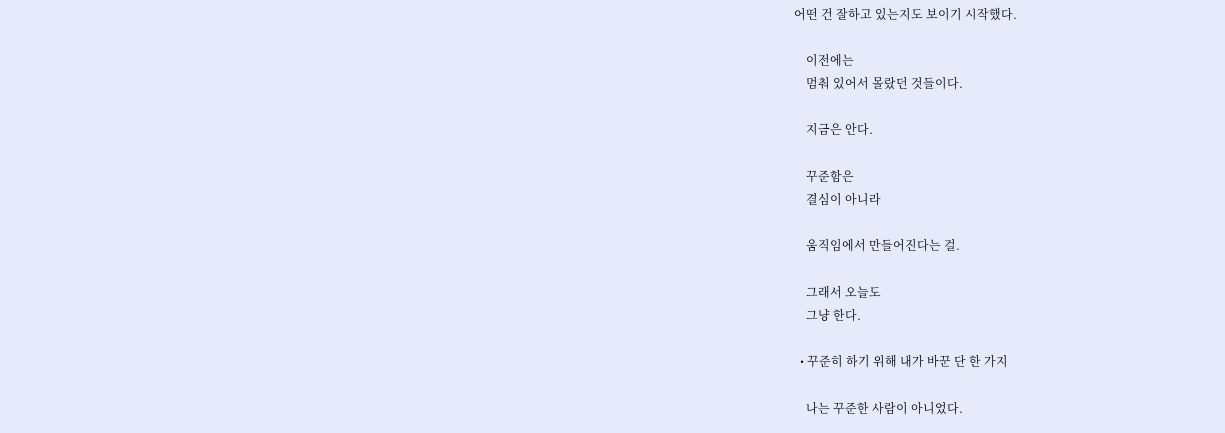어떤 건 잘하고 있는지도 보이기 시작했다.

    이전에는
    멈춰 있어서 몰랐던 것들이다.

    지금은 안다.

    꾸준함은
    결심이 아니라

    움직임에서 만들어진다는 걸.

    그래서 오늘도
    그냥 한다.

  • 꾸준히 하기 위해 내가 바꾼 단 한 가지

    나는 꾸준한 사람이 아니었다.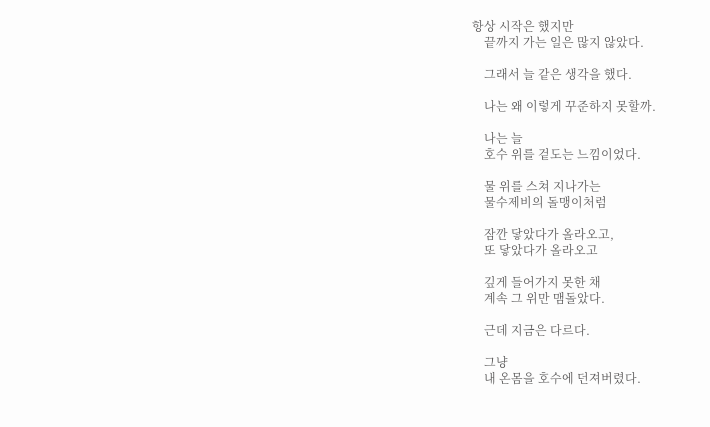항상 시작은 했지만
    끝까지 가는 일은 많지 않았다.

    그래서 늘 같은 생각을 했다.

    나는 왜 이렇게 꾸준하지 못할까.

    나는 늘
    호수 위를 겉도는 느낌이었다.

    물 위를 스쳐 지나가는
    물수제비의 돌맹이처럼

    잠깐 닿았다가 올라오고,
    또 닿았다가 올라오고

    깊게 들어가지 못한 채
    계속 그 위만 맴돌았다.

    근데 지금은 다르다.

    그냥
    내 온몸을 호수에 던져버렸다.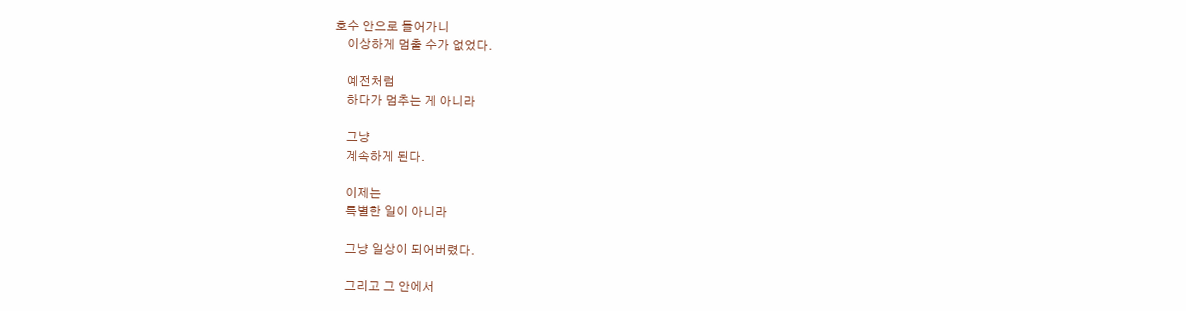호수 안으로 들어가니
    이상하게 멈출 수가 없었다.

    예전처럼
    하다가 멈추는 게 아니라

    그냥
    계속하게 된다.

    이제는
    특별한 일이 아니라

    그냥 일상이 되어버렸다.

    그리고 그 안에서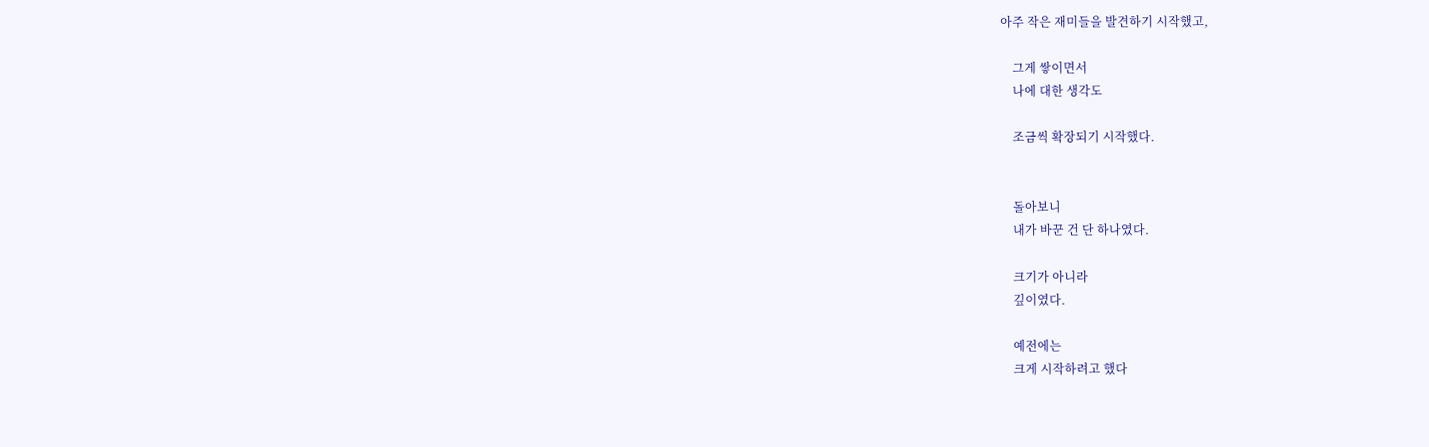아주 작은 재미들을 발견하기 시작했고,

    그게 쌓이면서
    나에 대한 생각도

    조금씩 확장되기 시작했다.


    돌아보니
    내가 바꾼 건 단 하나였다.

    크기가 아니라
    깊이였다.

    예전에는
    크게 시작하려고 했다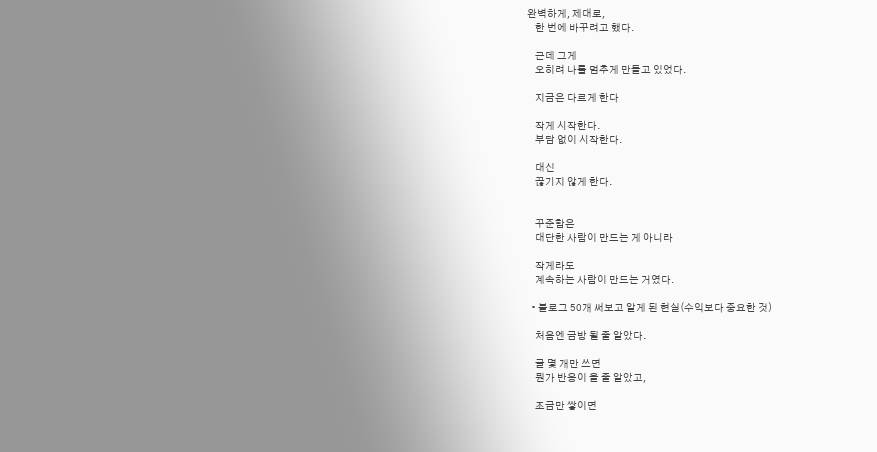완벽하게, 제대로,
    한 번에 바꾸려고 했다.

    근데 그게
    오히려 나를 멈추게 만들고 있었다.

    지금은 다르게 한다

    작게 시작한다.
    부담 없이 시작한다.

    대신
    끊기지 않게 한다.


    꾸준함은
    대단한 사람이 만드는 게 아니라

    작게라도
    계속하는 사람이 만드는 거였다.

  • 블로그 50개 써보고 알게 된 현실(수익보다 중요한 것)

    처음엔 금방 될 줄 알았다.

    글 몇 개만 쓰면
    뭔가 반응이 올 줄 알았고,

    조금만 쌓이면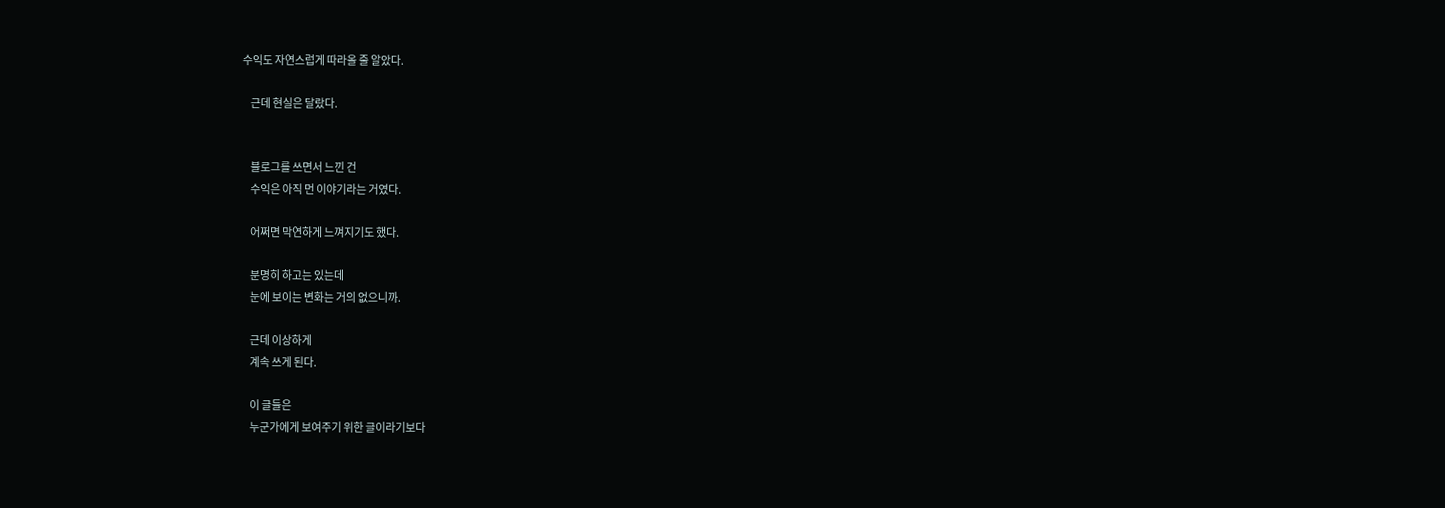수익도 자연스럽게 따라올 줄 알았다.

    근데 현실은 달랐다.


    블로그를 쓰면서 느낀 건
    수익은 아직 먼 이야기라는 거였다.

    어쩌면 막연하게 느껴지기도 했다.

    분명히 하고는 있는데
    눈에 보이는 변화는 거의 없으니까.

    근데 이상하게
    계속 쓰게 된다.

    이 글들은
    누군가에게 보여주기 위한 글이라기보다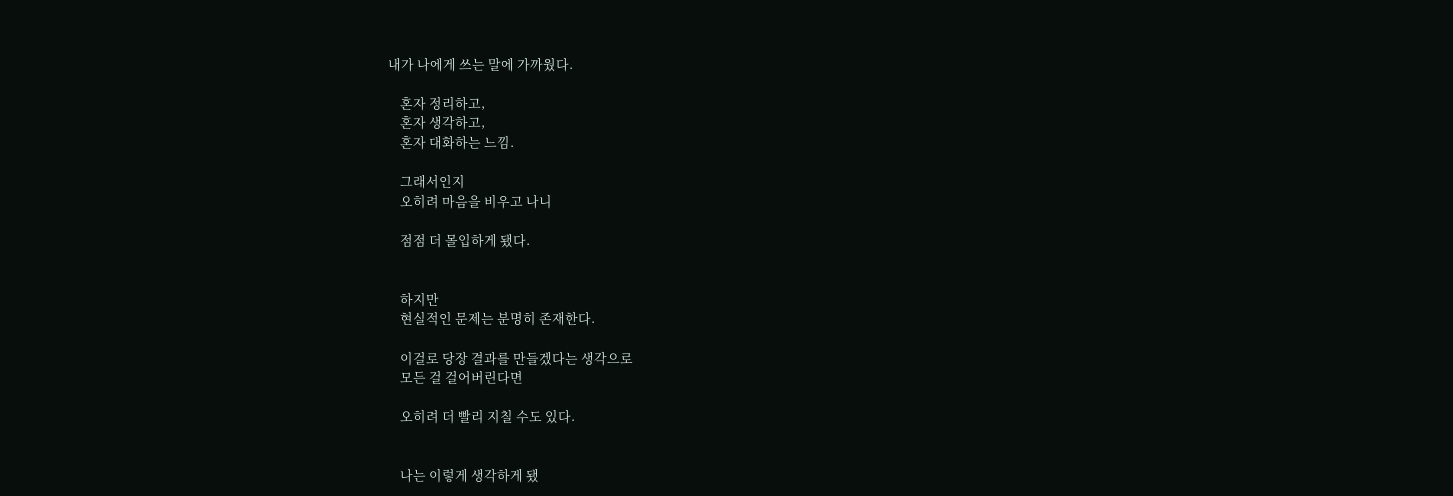내가 나에게 쓰는 말에 가까웠다.

    혼자 정리하고,
    혼자 생각하고,
    혼자 대화하는 느낌.

    그래서인지
    오히려 마음을 비우고 나니

    점점 더 몰입하게 됐다.


    하지만
    현실적인 문제는 분명히 존재한다.

    이걸로 당장 결과를 만들겠다는 생각으로
    모든 걸 걸어버린다면

    오히려 더 빨리 지칠 수도 있다.


    나는 이렇게 생각하게 됐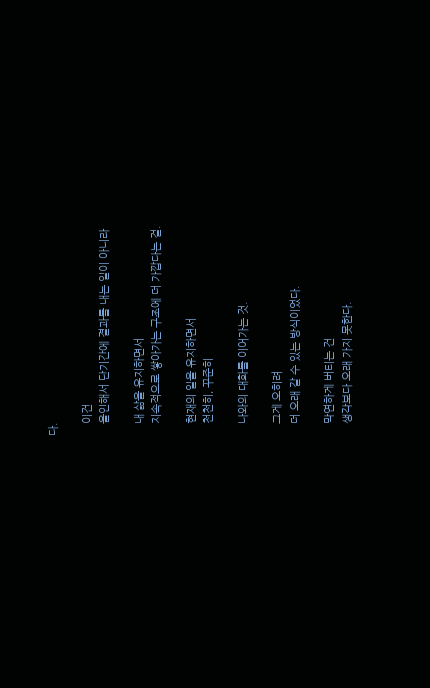다.

    이건
    올인해서 단기간에 결과를 내는 일이 아니라

    내 삶을 유지하면서
    지속적으로 쌓아가는 구조에 더 가깝다는 걸.

    현재의 일을 유지하면서
    천천히, 꾸준히

    나와의 대화를 이어가는 것.

    그게 오히려
    더 오래 갈 수 있는 방식이었다.

    막연하게 버티는 건
    생각보다 오래 가지 못한다.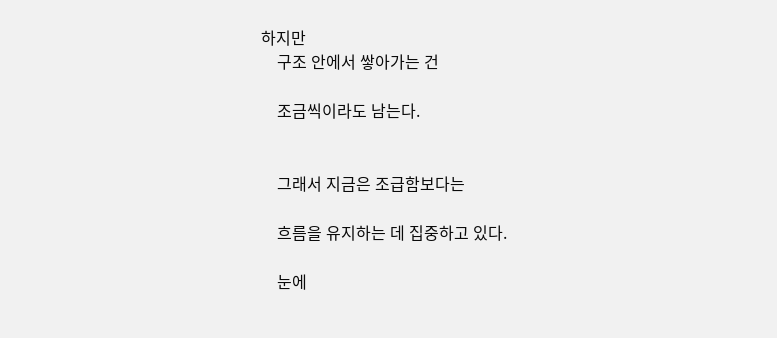하지만
    구조 안에서 쌓아가는 건

    조금씩이라도 남는다.


    그래서 지금은 조급함보다는

    흐름을 유지하는 데 집중하고 있다.

    눈에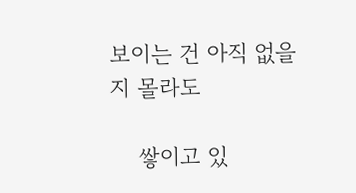보이는 건 아직 없을지 몰라도

    쌓이고 있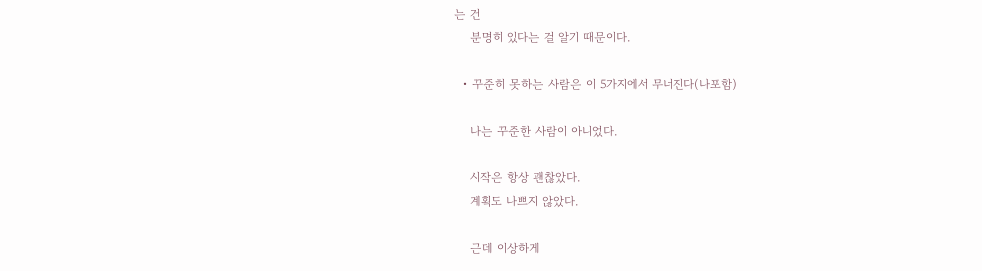는 건
    분명히 있다는 걸 알기 때문이다.

  • 꾸준히 못하는 사람은 이 5가지에서 무너진다(나포함)

    나는 꾸준한 사람이 아니었다.

    시작은 항상 괜찮았다.
    계획도 나쁘지 않았다.

    근데 이상하게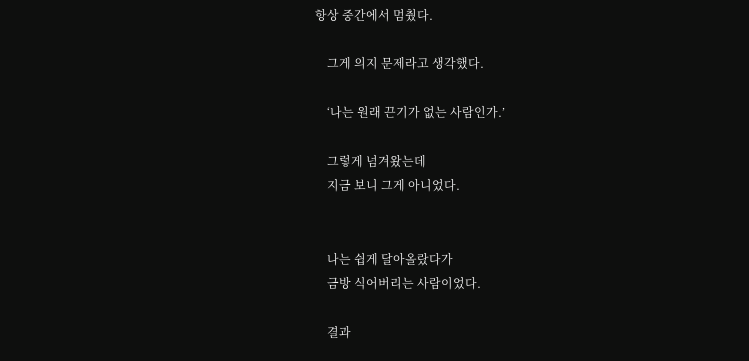항상 중간에서 멈췄다.

    그게 의지 문제라고 생각했다.

    ‘나는 원래 끈기가 없는 사람인가.’

    그렇게 넘겨왔는데
    지금 보니 그게 아니었다.


    나는 쉽게 달아올랐다가
    금방 식어버리는 사람이었다.

    결과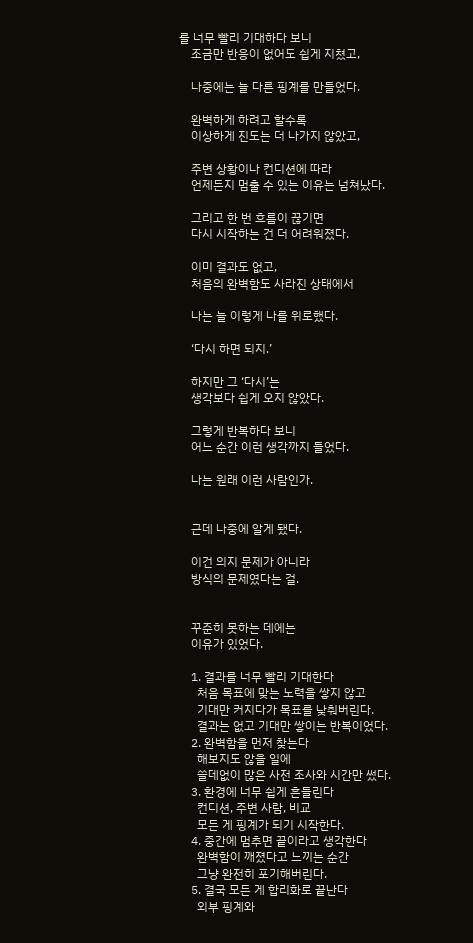를 너무 빨리 기대하다 보니
    조금만 반응이 없어도 쉽게 지쳤고,

    나중에는 늘 다른 핑계를 만들었다.

    완벽하게 하려고 할수록
    이상하게 진도는 더 나가지 않았고,

    주변 상황이나 컨디션에 따라
    언제든지 멈출 수 있는 이유는 넘쳐났다.

    그리고 한 번 흐름이 끊기면
    다시 시작하는 건 더 어려워졌다.

    이미 결과도 없고,
    처음의 완벽함도 사라진 상태에서

    나는 늘 이렇게 나를 위로했다.

    ‘다시 하면 되지.’

    하지만 그 ‘다시’는
    생각보다 쉽게 오지 않았다.

    그렇게 반복하다 보니
    어느 순간 이런 생각까지 들었다.

    나는 원래 이런 사람인가.


    근데 나중에 알게 됐다.

    이건 의지 문제가 아니라
    방식의 문제였다는 걸.


    꾸준히 못하는 데에는
    이유가 있었다.

    1. 결과를 너무 빨리 기대한다
      처음 목표에 맞는 노력을 쌓지 않고
      기대만 커지다가 목표를 낮춰버린다.
      결과는 없고 기대만 쌓이는 반복이었다.
    2. 완벽함을 먼저 찾는다
      해보지도 않을 일에
      쓸데없이 많은 사전 조사와 시간만 썼다.
    3. 환경에 너무 쉽게 흔들린다
      컨디션, 주변 사람, 비교
      모든 게 핑계가 되기 시작한다.
    4. 중간에 멈추면 끝이라고 생각한다
      완벽함이 깨졌다고 느끼는 순간
      그냥 완전히 포기해버린다.
    5. 결국 모든 게 합리화로 끝난다
      외부 핑계와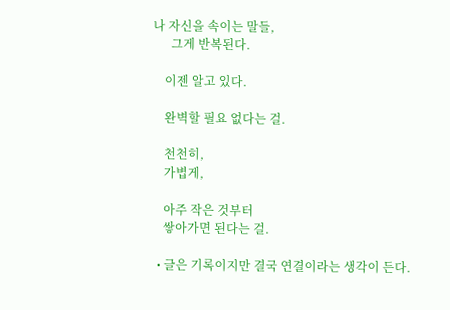나 자신을 속이는 말들,
      그게 반복된다.

    이젠 알고 있다.

    완벽할 필요 없다는 걸.

    천천히,
    가볍게,

    아주 작은 것부터
    쌓아가면 된다는 걸.

  • 글은 기록이지만 결국 연결이라는 생각이 든다.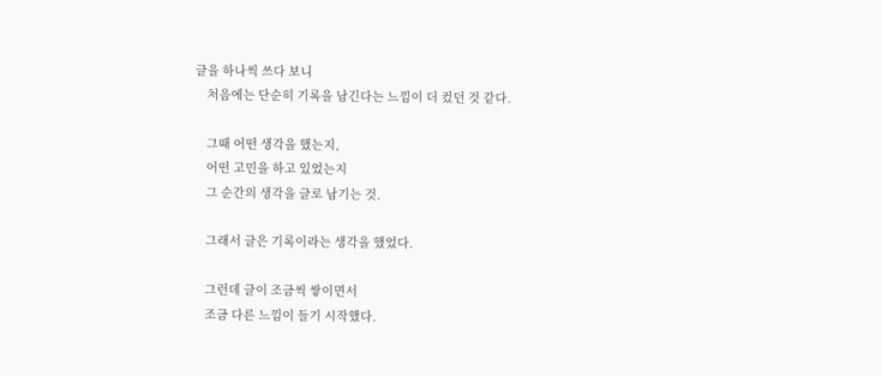글을 하나씩 쓰다 보니
    처음에는 단순히 기록을 남긴다는 느낌이 더 컸던 것 같다.

    그때 어떤 생각을 했는지,
    어떤 고민을 하고 있었는지
    그 순간의 생각을 글로 남기는 것.

    그래서 글은 기록이라는 생각을 했었다.

    그런데 글이 조금씩 쌓이면서
    조금 다른 느낌이 들기 시작했다.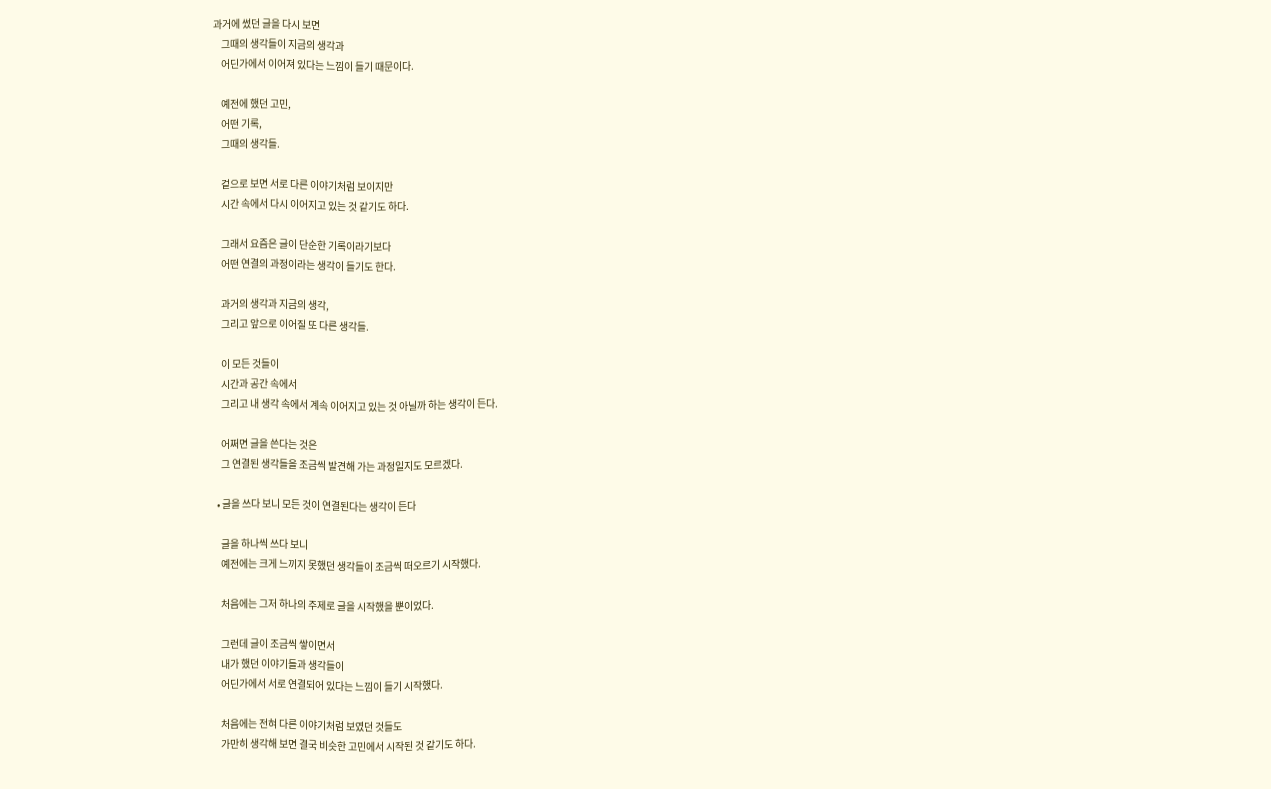과거에 썼던 글을 다시 보면
    그때의 생각들이 지금의 생각과
    어딘가에서 이어져 있다는 느낌이 들기 때문이다.

    예전에 했던 고민,
    어떤 기록,
    그때의 생각들.

    겉으로 보면 서로 다른 이야기처럼 보이지만
    시간 속에서 다시 이어지고 있는 것 같기도 하다.

    그래서 요즘은 글이 단순한 기록이라기보다
    어떤 연결의 과정이라는 생각이 들기도 한다.

    과거의 생각과 지금의 생각,
    그리고 앞으로 이어질 또 다른 생각들.

    이 모든 것들이
    시간과 공간 속에서
    그리고 내 생각 속에서 계속 이어지고 있는 것 아닐까 하는 생각이 든다.

    어쩌면 글을 쓴다는 것은
    그 연결된 생각들을 조금씩 발견해 가는 과정일지도 모르겠다.

  • 글을 쓰다 보니 모든 것이 연결된다는 생각이 든다

    글을 하나씩 쓰다 보니
    예전에는 크게 느끼지 못했던 생각들이 조금씩 떠오르기 시작했다.

    처음에는 그저 하나의 주제로 글을 시작했을 뿐이었다.

    그런데 글이 조금씩 쌓이면서
    내가 했던 이야기들과 생각들이
    어딘가에서 서로 연결되어 있다는 느낌이 들기 시작했다.

    처음에는 전혀 다른 이야기처럼 보였던 것들도
    가만히 생각해 보면 결국 비슷한 고민에서 시작된 것 같기도 하다.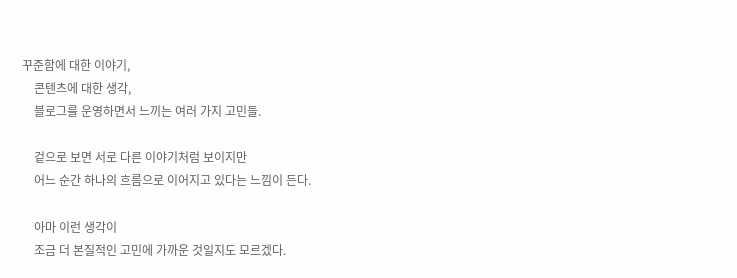꾸준함에 대한 이야기,
    콘텐츠에 대한 생각,
    블로그를 운영하면서 느끼는 여러 가지 고민들.

    겉으로 보면 서로 다른 이야기처럼 보이지만
    어느 순간 하나의 흐름으로 이어지고 있다는 느낌이 든다.

    아마 이런 생각이
    조금 더 본질적인 고민에 가까운 것일지도 모르겠다.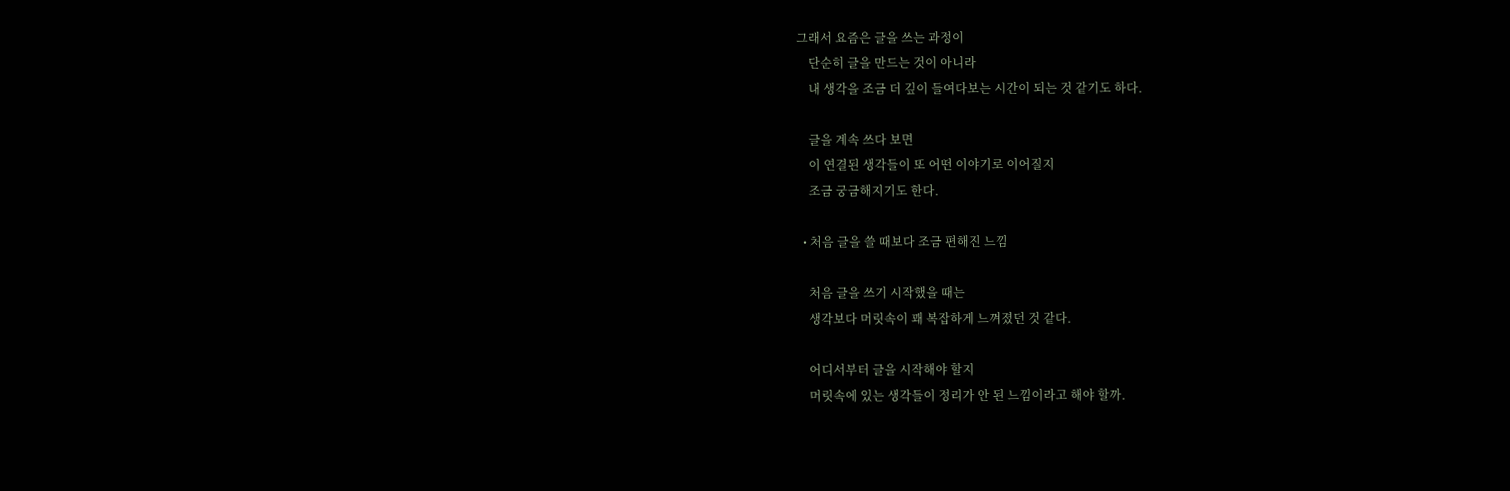그래서 요즘은 글을 쓰는 과정이
    단순히 글을 만드는 것이 아니라
    내 생각을 조금 더 깊이 들여다보는 시간이 되는 것 같기도 하다.

    글을 계속 쓰다 보면
    이 연결된 생각들이 또 어떤 이야기로 이어질지
    조금 궁금해지기도 한다.

  • 처음 글을 쓸 때보다 조금 편해진 느낌

    처음 글을 쓰기 시작했을 때는
    생각보다 머릿속이 꽤 복잡하게 느껴졌던 것 같다.

    어디서부터 글을 시작해야 할지
    머릿속에 있는 생각들이 정리가 안 된 느낌이라고 해야 할까.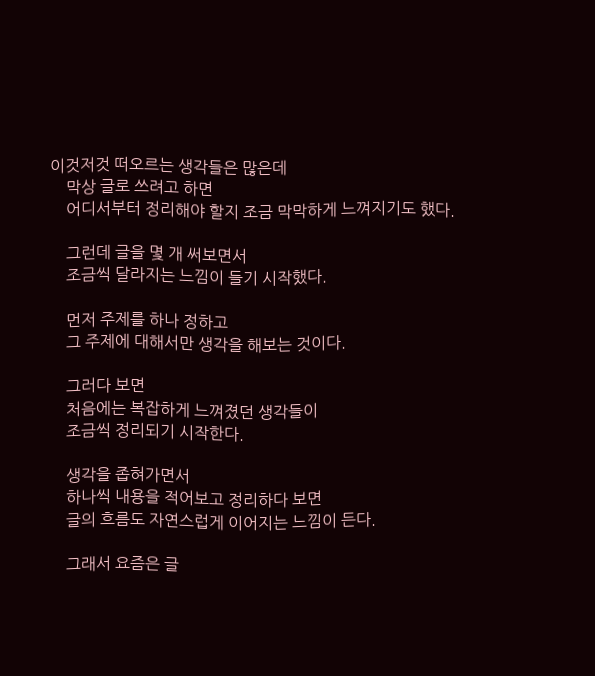이것저것 떠오르는 생각들은 많은데
    막상 글로 쓰려고 하면
    어디서부터 정리해야 할지 조금 막막하게 느껴지기도 했다.

    그런데 글을 몇 개 써보면서
    조금씩 달라지는 느낌이 들기 시작했다.

    먼저 주제를 하나 정하고
    그 주제에 대해서만 생각을 해보는 것이다.

    그러다 보면
    처음에는 복잡하게 느껴졌던 생각들이
    조금씩 정리되기 시작한다.

    생각을 좁혀가면서
    하나씩 내용을 적어보고 정리하다 보면
    글의 흐름도 자연스럽게 이어지는 느낌이 든다.

    그래서 요즘은 글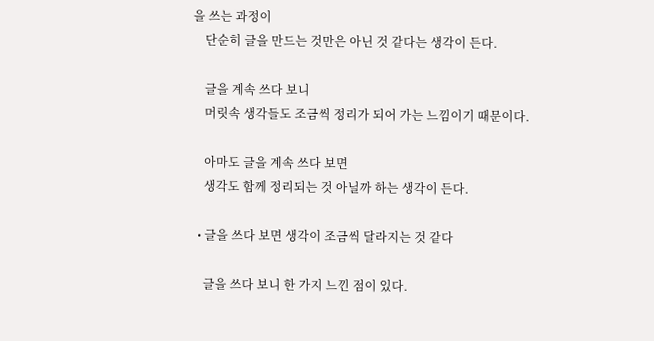을 쓰는 과정이
    단순히 글을 만드는 것만은 아닌 것 같다는 생각이 든다.

    글을 계속 쓰다 보니
    머릿속 생각들도 조금씩 정리가 되어 가는 느낌이기 때문이다.

    아마도 글을 계속 쓰다 보면
    생각도 함께 정리되는 것 아닐까 하는 생각이 든다.

  • 글을 쓰다 보면 생각이 조금씩 달라지는 것 같다

    글을 쓰다 보니 한 가지 느낀 점이 있다.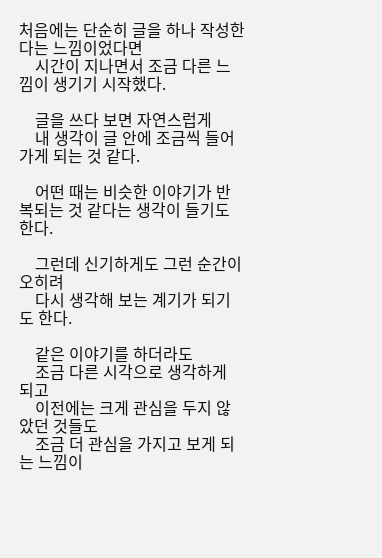처음에는 단순히 글을 하나 작성한다는 느낌이었다면
    시간이 지나면서 조금 다른 느낌이 생기기 시작했다.

    글을 쓰다 보면 자연스럽게
    내 생각이 글 안에 조금씩 들어가게 되는 것 같다.

    어떤 때는 비슷한 이야기가 반복되는 것 같다는 생각이 들기도 한다.

    그런데 신기하게도 그런 순간이 오히려
    다시 생각해 보는 계기가 되기도 한다.

    같은 이야기를 하더라도
    조금 다른 시각으로 생각하게 되고
    이전에는 크게 관심을 두지 않았던 것들도
    조금 더 관심을 가지고 보게 되는 느낌이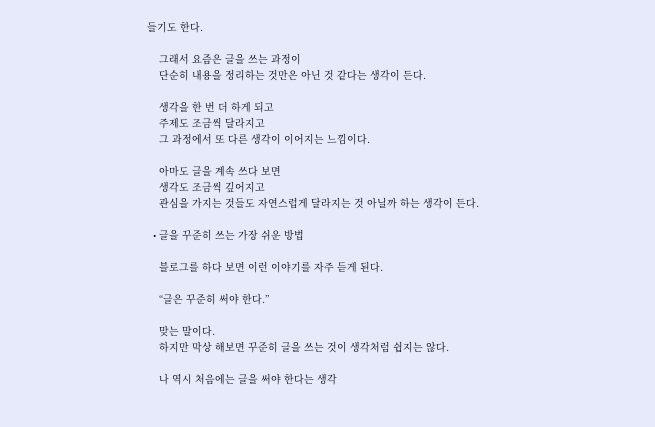들기도 한다.

    그래서 요즘은 글을 쓰는 과정이
    단순히 내용을 정리하는 것만은 아닌 것 같다는 생각이 든다.

    생각을 한 번 더 하게 되고
    주제도 조금씩 달라지고
    그 과정에서 또 다른 생각이 이어지는 느낌이다.

    아마도 글을 계속 쓰다 보면
    생각도 조금씩 깊어지고
    관심을 가지는 것들도 자연스럽게 달라지는 것 아닐까 하는 생각이 든다.

  • 글을 꾸준히 쓰는 가장 쉬운 방법

    블로그를 하다 보면 이런 이야기를 자주 듣게 된다.

    “글은 꾸준히 써야 한다.”

    맞는 말이다.
    하지만 막상 해보면 꾸준히 글을 쓰는 것이 생각처럼 쉽지는 않다.

    나 역시 처음에는 글을 써야 한다는 생각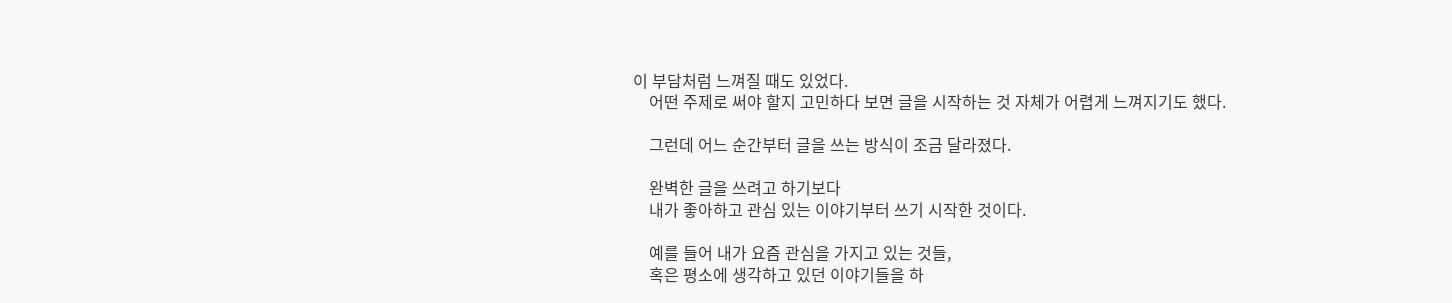이 부담처럼 느껴질 때도 있었다.
    어떤 주제로 써야 할지 고민하다 보면 글을 시작하는 것 자체가 어렵게 느껴지기도 했다.

    그런데 어느 순간부터 글을 쓰는 방식이 조금 달라졌다.

    완벽한 글을 쓰려고 하기보다
    내가 좋아하고 관심 있는 이야기부터 쓰기 시작한 것이다.

    예를 들어 내가 요즘 관심을 가지고 있는 것들,
    혹은 평소에 생각하고 있던 이야기들을 하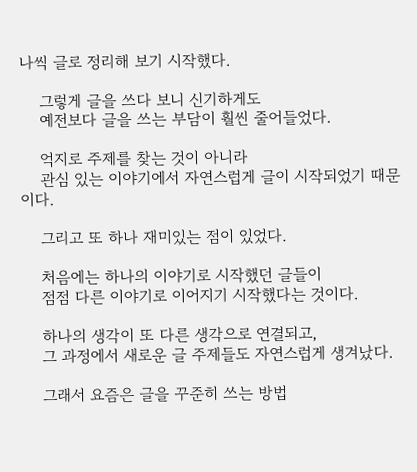나씩 글로 정리해 보기 시작했다.

    그렇게 글을 쓰다 보니 신기하게도
    예전보다 글을 쓰는 부담이 훨씬 줄어들었다.

    억지로 주제를 찾는 것이 아니라
    관심 있는 이야기에서 자연스럽게 글이 시작되었기 때문이다.

    그리고 또 하나 재미있는 점이 있었다.

    처음에는 하나의 이야기로 시작했던 글들이
    점점 다른 이야기로 이어지기 시작했다는 것이다.

    하나의 생각이 또 다른 생각으로 연결되고,
    그 과정에서 새로운 글 주제들도 자연스럽게 생겨났다.

    그래서 요즘은 글을 꾸준히 쓰는 방법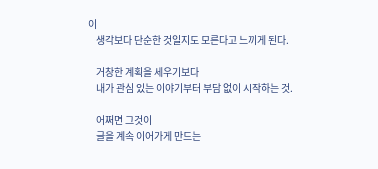이
    생각보다 단순한 것일지도 모른다고 느끼게 된다.

    거창한 계획을 세우기보다
    내가 관심 있는 이야기부터 부담 없이 시작하는 것.

    어쩌면 그것이
    글을 계속 이어가게 만드는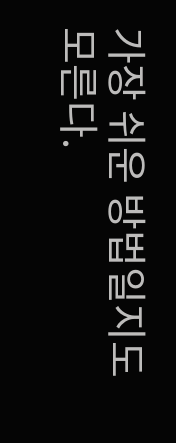가장 쉬운 방법일지도 모른다.